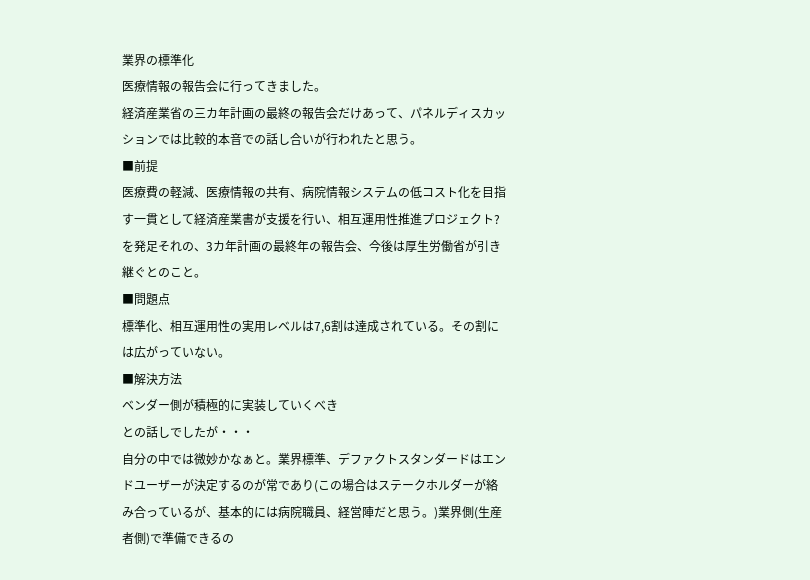業界の標準化
医療情報の報告会に行ってきました。
経済産業省の三カ年計画の最終の報告会だけあって、パネルディスカッションでは比較的本音での話し合いが行われたと思う。
■前提
医療費の軽減、医療情報の共有、病院情報システムの低コスト化を目指す一貫として経済産業書が支援を行い、相互運用性推進プロジェクト?を発足それの、3カ年計画の最終年の報告会、今後は厚生労働省が引き継ぐとのこと。
■問題点
標準化、相互運用性の実用レベルは7,6割は達成されている。その割には広がっていない。
■解決方法
ベンダー側が積極的に実装していくべき
との話しでしたが・・・
自分の中では微妙かなぁと。業界標準、デファクトスタンダードはエンドユーザーが決定するのが常であり(この場合はステークホルダーが絡み合っているが、基本的には病院職員、経営陣だと思う。)業界側(生産者側)で準備できるの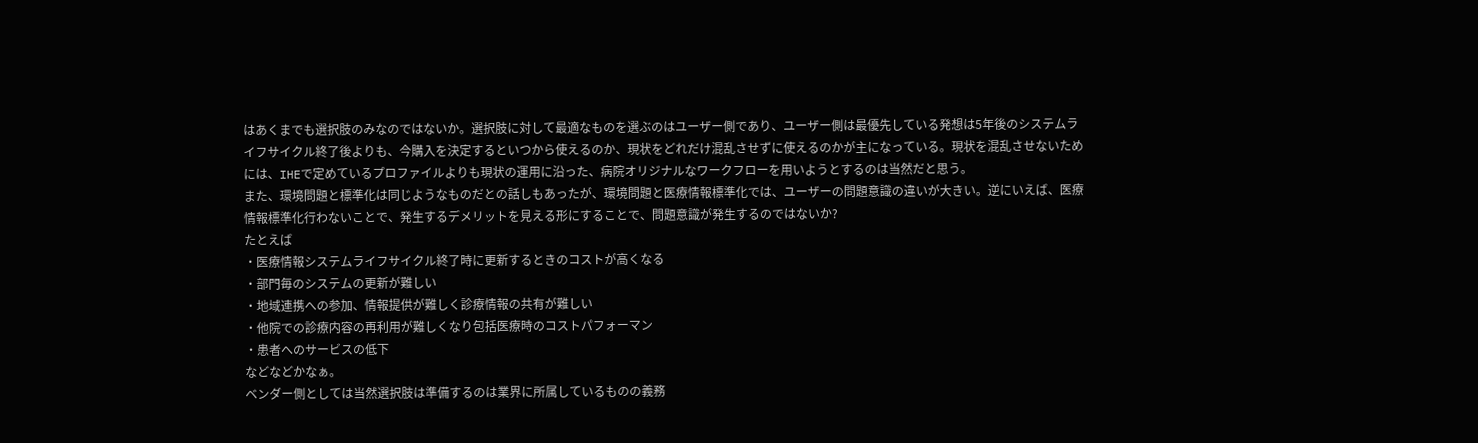はあくまでも選択肢のみなのではないか。選択肢に対して最適なものを選ぶのはユーザー側であり、ユーザー側は最優先している発想は5年後のシステムライフサイクル終了後よりも、今購入を決定するといつから使えるのか、現状をどれだけ混乱させずに使えるのかが主になっている。現状を混乱させないためには、IHEで定めているプロファイルよりも現状の運用に沿った、病院オリジナルなワークフローを用いようとするのは当然だと思う。
また、環境問題と標準化は同じようなものだとの話しもあったが、環境問題と医療情報標準化では、ユーザーの問題意識の違いが大きい。逆にいえば、医療情報標準化行わないことで、発生するデメリットを見える形にすることで、問題意識が発生するのではないか?
たとえば
・医療情報システムライフサイクル終了時に更新するときのコストが高くなる
・部門毎のシステムの更新が難しい
・地域連携への参加、情報提供が難しく診療情報の共有が難しい
・他院での診療内容の再利用が難しくなり包括医療時のコストパフォーマン
・患者へのサービスの低下
などなどかなぁ。
ベンダー側としては当然選択肢は準備するのは業界に所属しているものの義務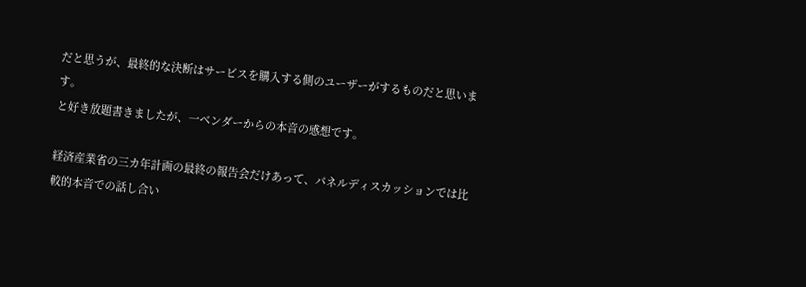だと思うが、最終的な決断はサービスを購入する側のユーザーがするものだと思います。
と好き放題書きましたが、一ベンダーからの本音の感想です。

経済産業省の三カ年計画の最終の報告会だけあって、パネルディスカッションでは比較的本音での話し合い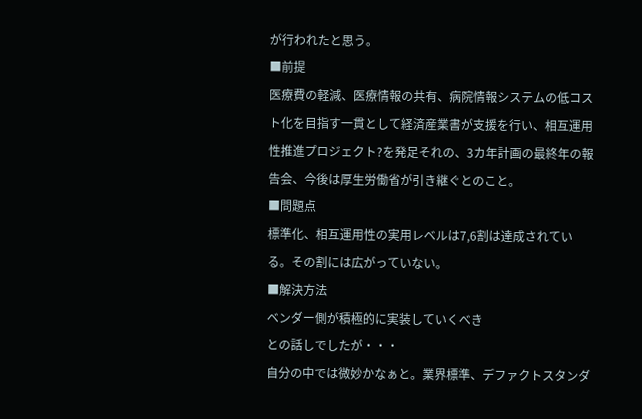が行われたと思う。
■前提
医療費の軽減、医療情報の共有、病院情報システムの低コスト化を目指す一貫として経済産業書が支援を行い、相互運用性推進プロジェクト?を発足それの、3カ年計画の最終年の報告会、今後は厚生労働省が引き継ぐとのこと。
■問題点
標準化、相互運用性の実用レベルは7,6割は達成されている。その割には広がっていない。
■解決方法
ベンダー側が積極的に実装していくべき
との話しでしたが・・・
自分の中では微妙かなぁと。業界標準、デファクトスタンダ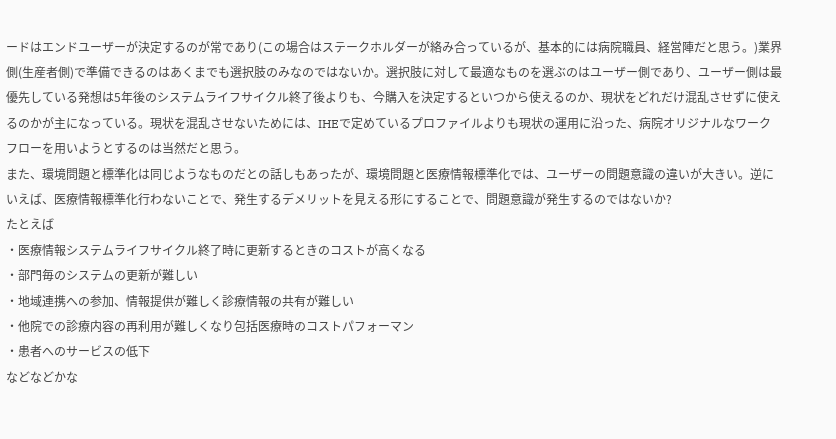ードはエンドユーザーが決定するのが常であり(この場合はステークホルダーが絡み合っているが、基本的には病院職員、経営陣だと思う。)業界側(生産者側)で準備できるのはあくまでも選択肢のみなのではないか。選択肢に対して最適なものを選ぶのはユーザー側であり、ユーザー側は最優先している発想は5年後のシステムライフサイクル終了後よりも、今購入を決定するといつから使えるのか、現状をどれだけ混乱させずに使えるのかが主になっている。現状を混乱させないためには、IHEで定めているプロファイルよりも現状の運用に沿った、病院オリジナルなワークフローを用いようとするのは当然だと思う。
また、環境問題と標準化は同じようなものだとの話しもあったが、環境問題と医療情報標準化では、ユーザーの問題意識の違いが大きい。逆にいえば、医療情報標準化行わないことで、発生するデメリットを見える形にすることで、問題意識が発生するのではないか?
たとえば
・医療情報システムライフサイクル終了時に更新するときのコストが高くなる
・部門毎のシステムの更新が難しい
・地域連携への参加、情報提供が難しく診療情報の共有が難しい
・他院での診療内容の再利用が難しくなり包括医療時のコストパフォーマン
・患者へのサービスの低下
などなどかな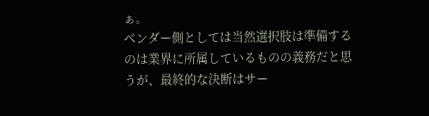ぁ。
ベンダー側としては当然選択肢は準備するのは業界に所属しているものの義務だと思うが、最終的な決断はサー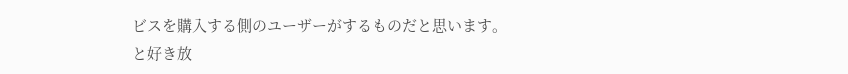ビスを購入する側のユーザーがするものだと思います。
と好き放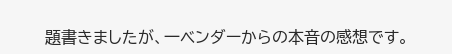題書きましたが、一ベンダーからの本音の感想です。